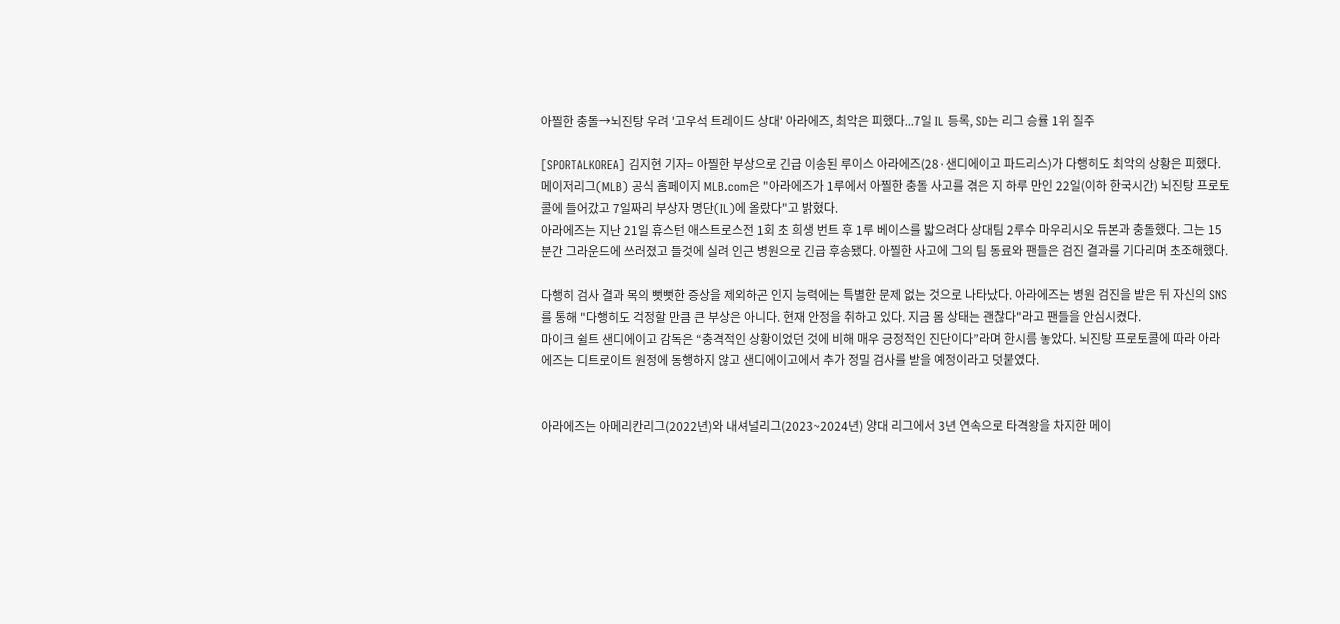아찔한 충돌→뇌진탕 우려 '고우석 트레이드 상대' 아라에즈, 최악은 피했다...7일 IL 등록, SD는 리그 승률 1위 질주

[SPORTALKOREA] 김지현 기자= 아찔한 부상으로 긴급 이송된 루이스 아라에즈(28·샌디에이고 파드리스)가 다행히도 최악의 상황은 피했다.
메이저리그(MLB) 공식 홈페이지 MLB.com은 "아라에즈가 1루에서 아찔한 충돌 사고를 겪은 지 하루 만인 22일(이하 한국시간) 뇌진탕 프로토콜에 들어갔고 7일짜리 부상자 명단(IL)에 올랐다"고 밝혔다.
아라에즈는 지난 21일 휴스턴 애스트로스전 1회 초 희생 번트 후 1루 베이스를 밟으려다 상대팀 2루수 마우리시오 듀본과 충돌했다. 그는 15분간 그라운드에 쓰러졌고 들것에 실려 인근 병원으로 긴급 후송됐다. 아찔한 사고에 그의 팀 동료와 팬들은 검진 결과를 기다리며 초조해했다.

다행히 검사 결과 목의 뻣뻣한 증상을 제외하곤 인지 능력에는 특별한 문제 없는 것으로 나타났다. 아라에즈는 병원 검진을 받은 뒤 자신의 SNS를 통해 "다행히도 걱정할 만큼 큰 부상은 아니다. 현재 안정을 취하고 있다. 지금 몸 상태는 괜찮다"라고 팬들을 안심시켰다.
마이크 쉴트 샌디에이고 감독은 “충격적인 상황이었던 것에 비해 매우 긍정적인 진단이다”라며 한시름 놓았다. 뇌진탕 프로토콜에 따라 아라에즈는 디트로이트 원정에 동행하지 않고 샌디에이고에서 추가 정밀 검사를 받을 예정이라고 덧붙였다.


아라에즈는 아메리칸리그(2022년)와 내셔널리그(2023~2024년) 양대 리그에서 3년 연속으로 타격왕을 차지한 메이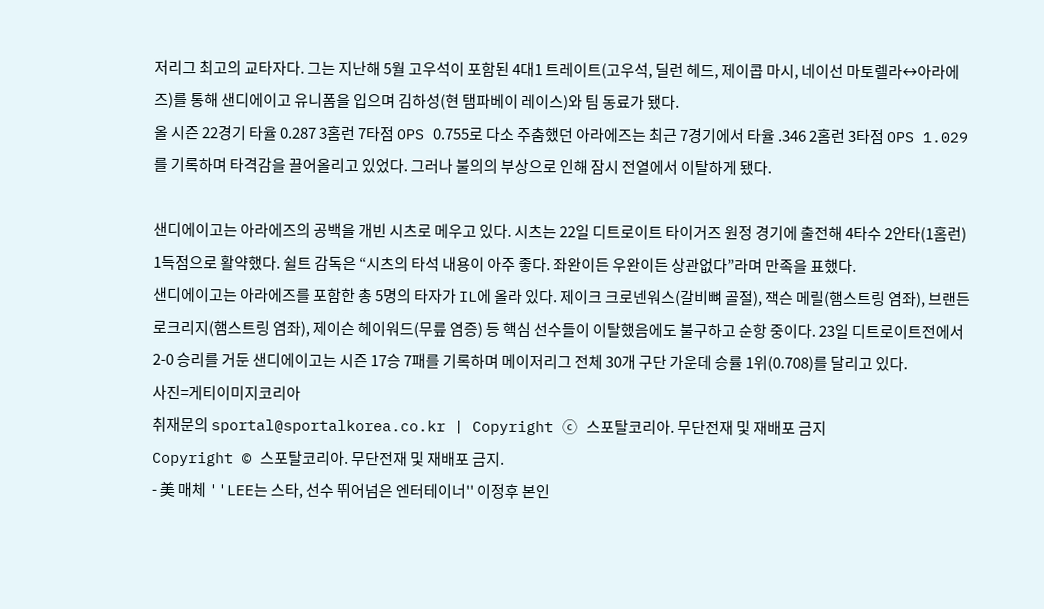저리그 최고의 교타자다. 그는 지난해 5월 고우석이 포함된 4대1 트레이트(고우석, 딜런 헤드, 제이콥 마시, 네이선 마토렐라↔아라에즈)를 통해 샌디에이고 유니폼을 입으며 김하성(현 탬파베이 레이스)와 팀 동료가 됐다.
올 시즌 22경기 타율 0.287 3홈런 7타점 OPS 0.755로 다소 주춤했던 아라에즈는 최근 7경기에서 타율 .346 2홈런 3타점 OPS 1.029를 기록하며 타격감을 끌어올리고 있었다. 그러나 불의의 부상으로 인해 잠시 전열에서 이탈하게 됐다.

샌디에이고는 아라에즈의 공백을 개빈 시츠로 메우고 있다. 시츠는 22일 디트로이트 타이거즈 원정 경기에 출전해 4타수 2안타(1홈런) 1득점으로 활약했다. 쉴트 감독은 “시츠의 타석 내용이 아주 좋다. 좌완이든 우완이든 상관없다”라며 만족을 표했다.
샌디에이고는 아라에즈를 포함한 총 5명의 타자가 IL에 올라 있다. 제이크 크로넨워스(갈비뼈 골절), 잭슨 메릴(햄스트링 염좌), 브랜든 로크리지(햄스트링 염좌), 제이슨 헤이워드(무릎 염증) 등 핵심 선수들이 이탈했음에도 불구하고 순항 중이다. 23일 디트로이트전에서 2-0 승리를 거둔 샌디에이고는 시즌 17승 7패를 기록하며 메이저리그 전체 30개 구단 가운데 승률 1위(0.708)를 달리고 있다.
사진=게티이미지코리아
취재문의 sportal@sportalkorea.co.kr | Copyright ⓒ 스포탈코리아. 무단전재 및 재배포 금지
Copyright © 스포탈코리아. 무단전재 및 재배포 금지.
- 美 매체 ''LEE는 스타, 선수 뛰어넘은 엔터테이너'' 이정후 본인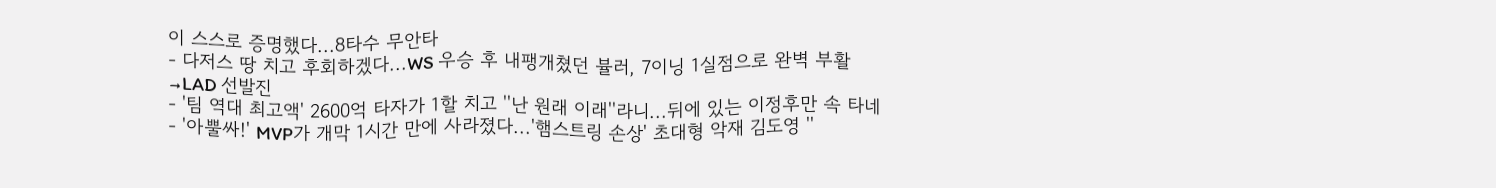이 스스로 증명했다...8타수 무안타
- 다저스 땅 치고 후회하겠다...WS 우승 후 내팽개쳤던 뷸러, 7이닝 1실점으로 완벽 부활→LAD 선발진
- '팀 역대 최고액' 2600억 타자가 1할 치고 ''난 원래 이래''라니...뒤에 있는 이정후만 속 타네
- '아뿔싸!' MVP가 개막 1시간 만에 사라졌다...'햄스트링 손상' 초대형 악재 김도영 ''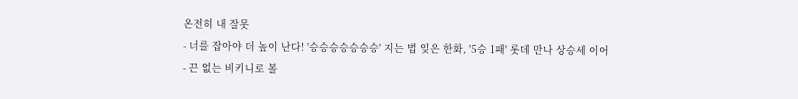온전히 내 잘못
- 너를 잡아야 더 높이 난다! '승승승승승승승' 지는 법 잊은 한화, '5승 1패' 롯데 만나 상승세 이어
- 끈 없는 비키니로 볼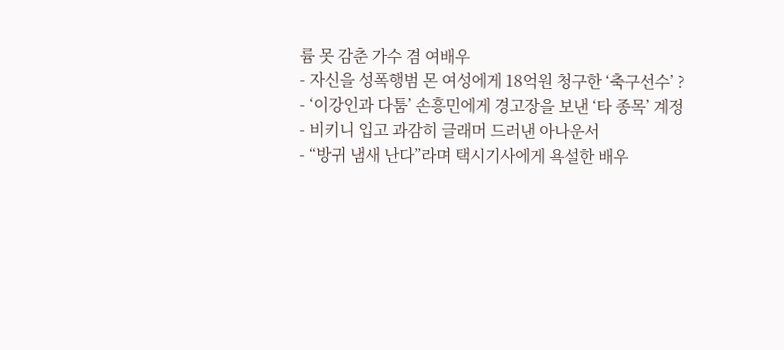륨 못 감춘 가수 겸 여배우
- 자신을 성폭행범 몬 여성에게 18억원 청구한 ‘축구선수’ ?
- ‘이강인과 다툼’ 손흥민에게 경고장을 보낸 ‘타 종목’ 계정
- 비키니 입고 과감히 글래머 드러낸 아나운서
- “방귀 냄새 난다”라며 택시기사에게 욕설한 배우